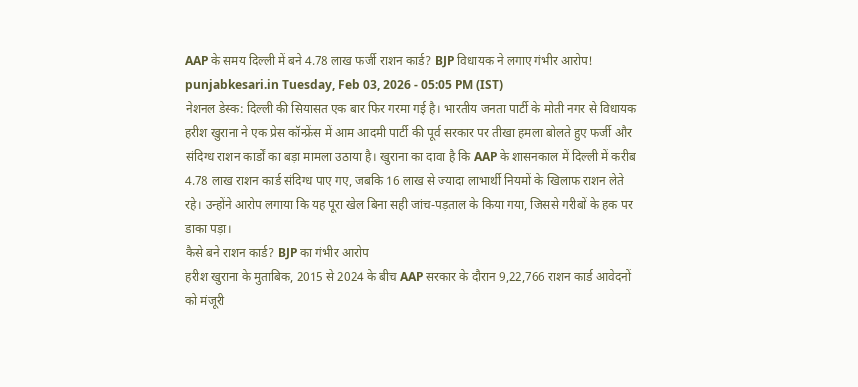AAP के समय दिल्ली में बने 4.78 लाख फर्जी राशन कार्ड? BJP विधायक ने लगाए गंभीर आरोप!
punjabkesari.in Tuesday, Feb 03, 2026 - 05:05 PM (IST)
नेशनल डेस्क: दिल्ली की सियासत एक बार फिर गरमा गई है। भारतीय जनता पार्टी के मोती नगर से विधायक हरीश खुराना ने एक प्रेस कॉन्फ्रेंस में आम आदमी पार्टी की पूर्व सरकार पर तीखा हमला बोलते हुए फर्जी और संदिग्ध राशन कार्डों का बड़ा मामला उठाया है। खुराना का दावा है कि AAP के शासनकाल में दिल्ली में करीब 4.78 लाख राशन कार्ड संदिग्ध पाए गए, जबकि 16 लाख से ज्यादा लाभार्थी नियमों के खिलाफ राशन लेते रहे। उन्होंने आरोप लगाया कि यह पूरा खेल बिना सही जांच-पड़ताल के किया गया, जिससे गरीबों के हक पर डाका पड़ा।
कैसे बने राशन कार्ड? BJP का गंभीर आरोप
हरीश खुराना के मुताबिक, 2015 से 2024 के बीच AAP सरकार के दौरान 9,22,766 राशन कार्ड आवेदनों को मंजूरी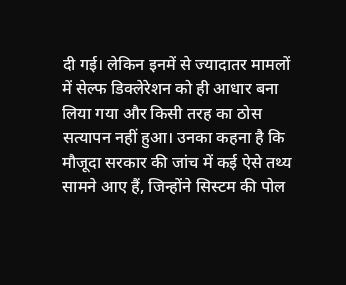दी गई। लेकिन इनमें से ज्यादातर मामलों में सेल्फ डिक्लेरेशन को ही आधार बना लिया गया और किसी तरह का ठोस सत्यापन नहीं हुआ। उनका कहना है कि मौजूदा सरकार की जांच में कई ऐसे तथ्य सामने आए हैं, जिन्होंने सिस्टम की पोल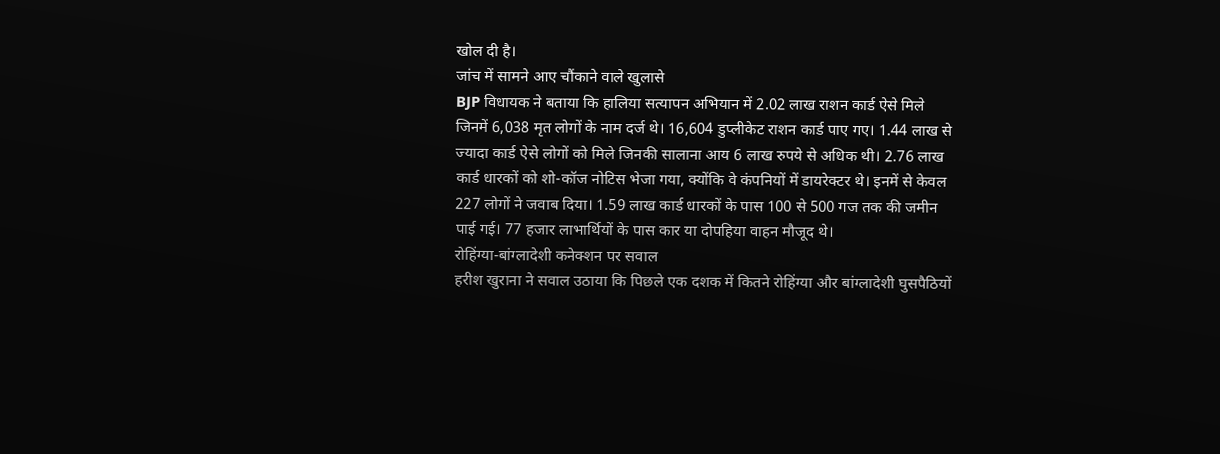खोल दी है।
जांच में सामने आए चौंकाने वाले खुलासे
BJP विधायक ने बताया कि हालिया सत्यापन अभियान में 2.02 लाख राशन कार्ड ऐसे मिले जिनमें 6,038 मृत लोगों के नाम दर्ज थे। 16,604 डुप्लीकेट राशन कार्ड पाए गए। 1.44 लाख से ज्यादा कार्ड ऐसे लोगों को मिले जिनकी सालाना आय 6 लाख रुपये से अधिक थी। 2.76 लाख कार्ड धारकों को शो-कॉज नोटिस भेजा गया, क्योंकि वे कंपनियों में डायरेक्टर थे। इनमें से केवल 227 लोगों ने जवाब दिया। 1.59 लाख कार्ड धारकों के पास 100 से 500 गज तक की जमीन पाई गई। 77 हजार लाभार्थियों के पास कार या दोपहिया वाहन मौजूद थे।
रोहिंग्या-बांग्लादेशी कनेक्शन पर सवाल
हरीश खुराना ने सवाल उठाया कि पिछले एक दशक में कितने रोहिंग्या और बांग्लादेशी घुसपैठियों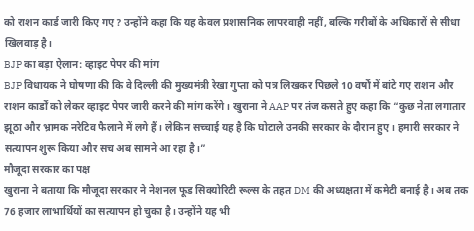को राशन कार्ड जारी किए गए? उन्होंने कहा कि यह केवल प्रशासनिक लापरवाही नहीं, बल्कि गरीबों के अधिकारों से सीधा खिलवाड़ है।
BJP का बड़ा ऐलान: व्हाइट पेपर की मांग
BJP विधायक ने घोषणा की कि वे दिल्ली की मुख्यमंत्री रेखा गुप्ता को पत्र लिखकर पिछले 10 वर्षों में बांटे गए राशन और राशन कार्डों को लेकर व्हाइट पेपर जारी करने की मांग करेंगे। खुराना ने AAP पर तंज कसते हुए कहा कि “कुछ नेता लगातार झूठा और भ्रामक नरेटिव फैलाने में लगे हैं। लेकिन सच्चाई यह है कि घोटाले उनकी सरकार के दौरान हुए। हमारी सरकार ने सत्यापन शुरू किया और सच अब सामने आ रहा है।”
मौजूदा सरकार का पक्ष
खुराना ने बताया कि मौजूदा सरकार ने नेशनल फूड सिक्योरिटी रूल्स के तहत DM की अध्यक्षता में कमेटी बनाई है। अब तक 76 हजार लाभार्थियों का सत्यापन हो चुका है। उन्होंने यह भी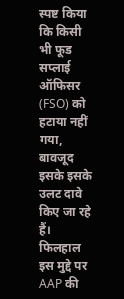स्पष्ट किया कि किसी भी फूड सप्लाई ऑफिसर (FSO) को हटाया नहीं गया, बावजूद इसके इसके उलट दावे किए जा रहे हैं।
फिलहाल इस मुद्दे पर AAP की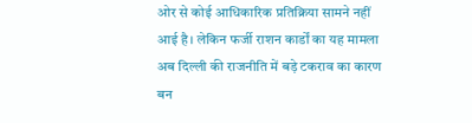ओर से कोई आधिकारिक प्रतिक्रिया सामने नहीं आई है। लेकिन फर्जी राशन कार्डों का यह मामला अब दिल्ली की राजनीति में बड़े टकराव का कारण बन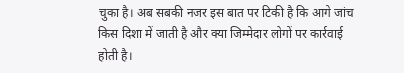चुका है। अब सबकी नजर इस बात पर टिकी है कि आगे जांच किस दिशा में जाती है और क्या जिम्मेदार लोगों पर कार्रवाई होती है।